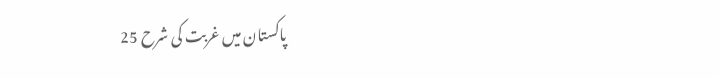پاکستان میں غربت کی شرح 25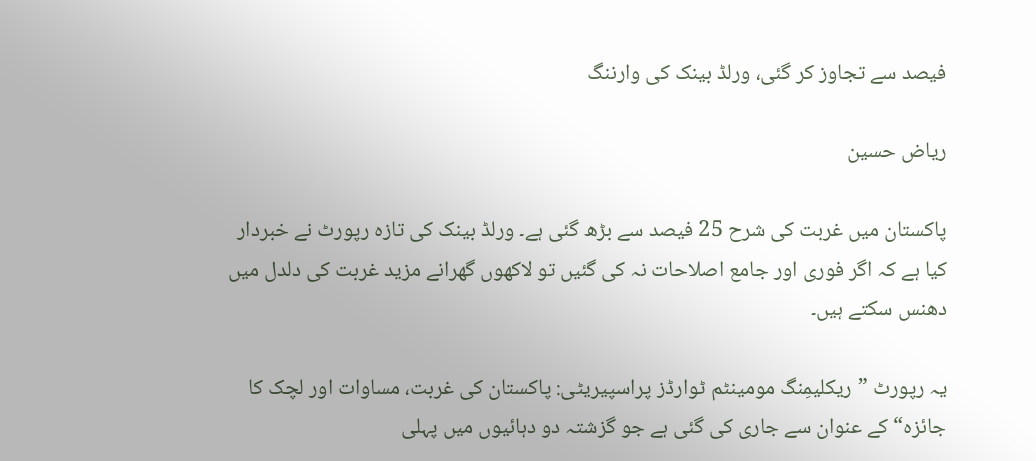فیصد سے تجاوز کر گئی، ورلڈ بینک کی وارننگ

ریاض حسین

پاکستان میں غربت کی شرح 25 فیصد سے بڑھ گئی ہے۔ ورلڈ بینک کی تازہ رپورٹ نے خبردار کیا ہے کہ اگر فوری اور جامع اصلاحات نہ کی گئیں تو لاکھوں گھرانے مزید غربت کی دلدل میں دھنس سکتے ہیں۔

یہ رپورٹ ”ریکلیمِنگ مومینٹم ٹوارڈز پراسپیریٹی: پاکستان کی غربت، مساوات اور لچک کا جائزہ“ کے عنوان سے جاری کی گئی ہے جو گزشتہ دو دہائیوں میں پہلی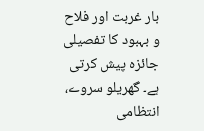بار غربت اور فلاح و بہبود کا تفصیلی جائزہ پیش کرتی ہے۔ گھریلو سروے، انتظامی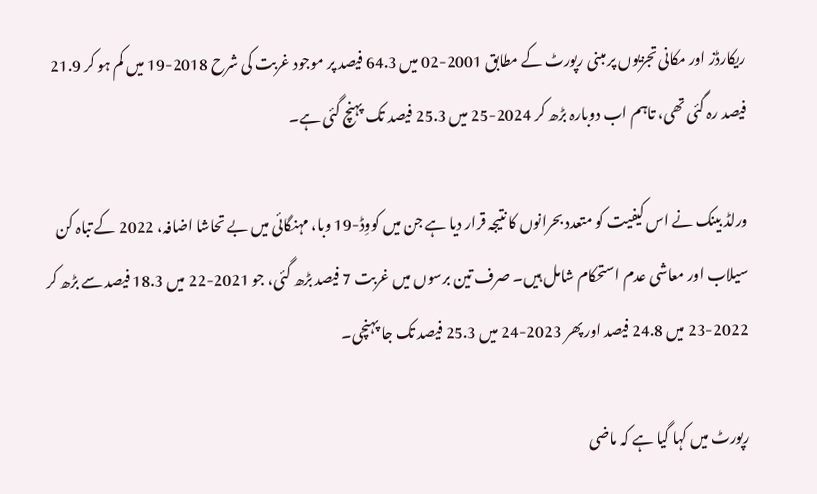ریکارڈز اور مکانی تجزیوں پر مبنی رپورٹ کے مطابق 2001-02 میں 64.3 فیصد پر موجود غربت کی شرح 2018-19 میں کم ہو کر 21.9 فیصد رہ گئی تھی، تاہم اب دوبارہ بڑھ کر 2024-25 میں 25.3 فیصد تک پہنچ گئی ہے۔

ورلڈ بینک نے اس کیفیت کو متعدد بحرانوں کا نتیجہ قرار دیا ہے جن میں کووِڈ-19 وبا، مہنگائی میں بے تحاشا اضافہ، 2022 کے تباہ کن سیلاب اور معاشی عدم استحکام شامل ہیں۔ صرف تین برسوں میں غربت 7 فیصد بڑھ گئی، جو 2021-22 میں 18.3 فیصد سے بڑھ کر 2022-23 میں 24.8 فیصد اور پھر 2023-24 میں 25.3 فیصد تک جا پہنچی۔

رپورٹ میں کہا گیا ہے کہ ماضی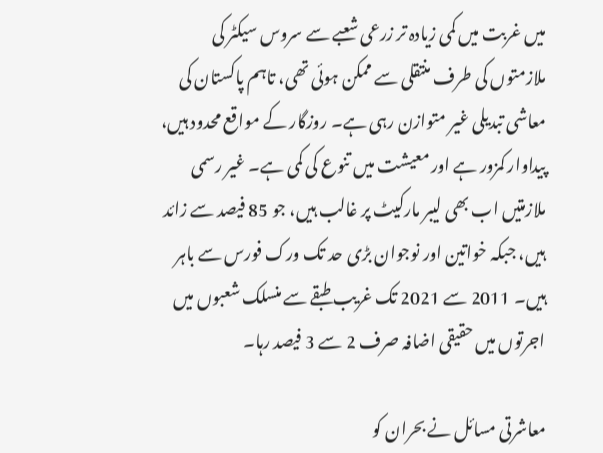میں غربت میں کمی زیادہ تر زرعی شعبے سے سروس سیکٹر کی ملازمتوں کی طرف منتقلی سے ممکن ہوئی تھی، تاہم پاکستان کی معاشی تبدیلی غیر متوازن رہی ہے۔ روزگار کے مواقع محدود ہیں، پیداوار کمزور ہے اور معیشت میں تنوع کی کمی ہے۔ غیر رسمی ملازمتیں اب بھی لیبر مارکیٹ پر غالب ہیں، جو 85 فیصد سے زائد ہیں، جبکہ خواتین اور نوجوان بڑی حد تک ورک فورس سے باہر ہیں۔ 2011 سے 2021 تک غریب طبقے سے منسلک شعبوں میں اجرتوں میں حقیقی اضافہ صرف 2 سے 3 فیصد رہا۔

معاشرتی مسائل نے بحران کو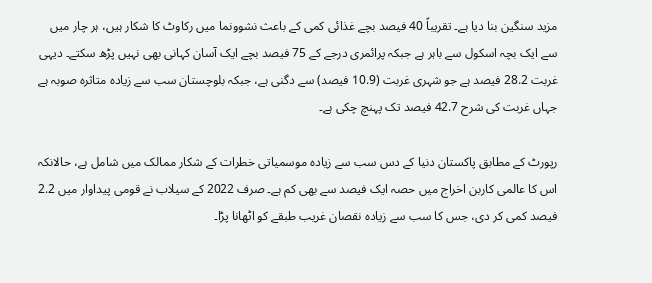مزید سنگین بنا دیا ہے۔ تقریباً 40 فیصد بچے غذائی کمی کے باعث نشوونما میں رکاوٹ کا شکار ہیں، ہر چار میں سے ایک بچہ اسکول سے باہر ہے جبکہ پرائمری درجے کے 75 فیصد بچے ایک آسان کہانی بھی نہیں پڑھ سکتے۔ دیہی غربت 28.2 فیصد ہے جو شہری غربت (10.9 فیصد) سے دگنی ہے، جبکہ بلوچستان سب سے زیادہ متاثرہ صوبہ ہے جہاں غربت کی شرح 42.7 فیصد تک پہنچ چکی ہے۔

رپورٹ کے مطابق پاکستان دنیا کے دس سب سے زیادہ موسمیاتی خطرات کے شکار ممالک میں شامل ہے، حالانکہ اس کا عالمی کاربن اخراج میں حصہ ایک فیصد سے بھی کم ہے۔ صرف 2022 کے سیلاب نے قومی پیداوار میں 2.2 فیصد کمی کر دی، جس کا سب سے زیادہ نقصان غریب طبقے کو اٹھانا پڑا۔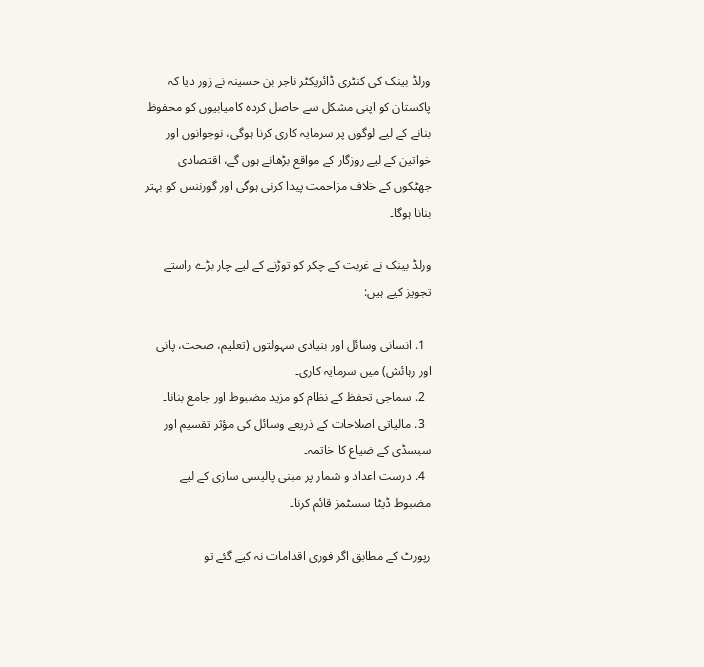ورلڈ بینک کی کنٹری ڈائریکٹر ناجر بن حسینہ نے زور دیا کہ پاکستان کو اپنی مشکل سے حاصل کردہ کامیابیوں کو محفوظ بنانے کے لیے لوگوں پر سرمایہ کاری کرنا ہوگی، نوجوانوں اور خواتین کے لیے روزگار کے مواقع بڑھانے ہوں گے، اقتصادی جھٹکوں کے خلاف مزاحمت پیدا کرنی ہوگی اور گورننس کو بہتر بنانا ہوگا۔

ورلڈ بینک نے غربت کے چکر کو توڑنے کے لیے چار بڑے راستے تجویز کیے ہیں:

  1. انسانی وسائل اور بنیادی سہولتوں (تعلیم، صحت، پانی اور رہائش) میں سرمایہ کاری۔
  2. سماجی تحفظ کے نظام کو مزید مضبوط اور جامع بنانا۔
  3. مالیاتی اصلاحات کے ذریعے وسائل کی مؤثر تقسیم اور سبسڈی کے ضیاع کا خاتمہ۔
  4. درست اعداد و شمار پر مبنی پالیسی سازی کے لیے مضبوط ڈیٹا سسٹمز قائم کرنا۔

رپورٹ کے مطابق اگر فوری اقدامات نہ کیے گئے تو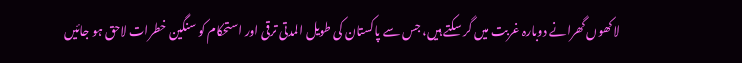لاکھوں گھرانے دوبارہ غربت میں گر سکتے ہیں، جس سے پاکستان کی طویل المدتی ترقی اور استحکام کو سنگین خطرات لاحق ہو جائیں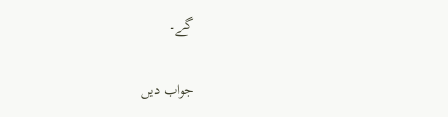گے۔

جواب دیں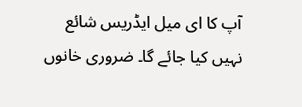آپ کا ای میل ایڈریس شائع نہیں کیا جائے گا۔ ضروری خانوں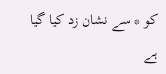کو * سے نشان زد کیا گیا ہے